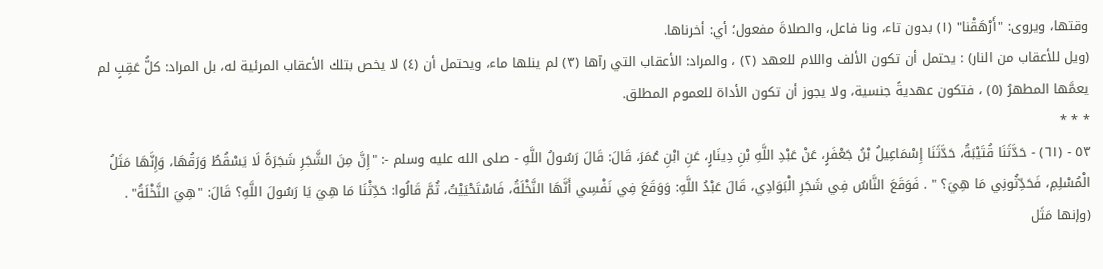وقتها، ويروى: "أَرْهَقْنا" (١) بدون تاء، ونا فاعل، والصلاةَ مفعول؛ أي: أخرناها.
(ويل للأعقاب من النار) : يحتمل أن تكون الألف واللام للعهد (٢) ، والمراد: الأعقاب التي رآها (٣) لم ينلها ماء، ويحتمل أن (٤) لا يخص بتلك الأعقاب المرئية له، بل المراد: كلُّ عَقِبٍ لم يعمَّها المطهرُ (٥) ، فتكون عهديةً جنسية، ولا يجوز أن تكون الأداة للعموم المطلق.
* * *
٥٣ - (٦١) - حَدَّثَنَا قُتَيْبَةُ، حَدَّثَنَا إِسْمَاعِيلُ بْنُ جَعْفَرٍ، عَنْ عَبْدِ اللَّهِ بْنِ دِينَارٍ، عَنِ ابْنِ عُمَرَ، قَالَ: قَالَ رَسُولُ اللَّهِ - صلى الله عليه وسلم -: "إِنَّ مِنَ الشَّجَرِ شَجَرَةً لَا يَسْقُطُ وَرَقُهَا، وَإِنَّهَا مَثَلُ الْمُسْلِمِ، فَحَدِّثُونِي مَا هِيَ؟ " . فَوَقَعَ النَّاسُ فِي شَجَرِ الْبَوَادِي، قَالَ عَبْدُ اللَّهِ: وَوَقَعَ فِي نَفْسِي أَنَّهَا النَّخْلَةُ، فَاسْتَحْيَيْتُ، ثُمَّ قَالُوا: حَدِّثْنَا مَا هِيَ يَا رَسُولَ اللَّهِ؟ قَالَ: "هِيَ النَّخْلَةُ" .
(وإنها مَثَل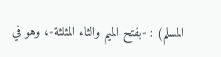المسلم) : -بفتح الميم والثاء المثلثة-، وهو في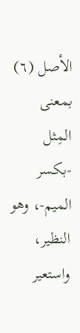الأصل (٦) بمعنى المِثل -بكسر الميم-، وهو النظير، واستعير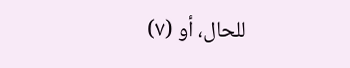للحال، أو (٧)